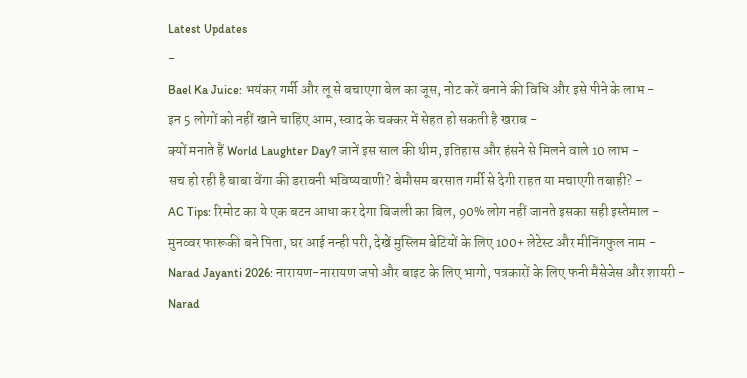Latest Updates
-
Bael Ka Juice: भयंकर गर्मी और लू से बचाएगा बेल का जूस, नोट करें बनाने की विधि और इसे पीने के लाभ -
इन 5 लोगों को नहीं खाने चाहिए आम, स्वाद के चक्कर में सेहत हो सकती है खराब -
क्यों मनाते हैं World Laughter Day? जानें इस साल की थीम, इतिहास और हंसने से मिलने वाले 10 लाभ -
सच हो रही है बाबा वेंगा की डरावनी भविष्यवाणी? बेमौसम बरसात गर्मी से देगी राहत या मचाएगी तबाही? -
AC Tips: रिमोट का ये एक बटन आधा कर देगा बिजली का बिल, 90% लोग नहीं जानते इसका सही इस्तेमाल -
मुनव्वर फारूकी बने पिता, घर आई नन्ही परी, देखें मुस्लिम बेटियों के लिए 100+ लेटेस्ट और मीनिंगफुल नाम -
Narad Jayanti 2026: नारायण-नारायण जपो और बाइट के लिए भागो, पत्रकारों के लिए फनी मैसेजेस और शायरी -
Narad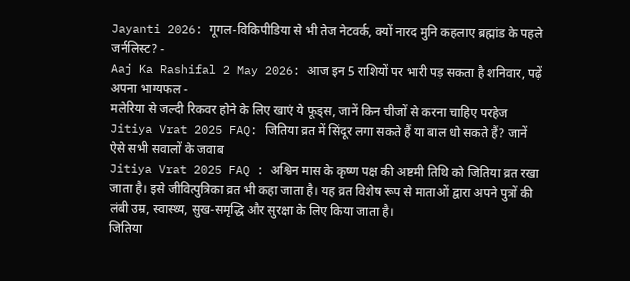Jayanti 2026: गूगल-विकिपीडिया से भी तेज नेटवर्क, क्यों नारद मुनि कहलाए ब्रह्मांड के पहले जर्नलिस्ट? -
Aaj Ka Rashifal 2 May 2026: आज इन 5 राशियों पर भारी पड़ सकता है शनिवार, पढ़ें अपना भाग्यफल -
मलेरिया से जल्दी रिकवर होने के लिए खाएं ये फूड्स, जानें किन चीजों से करना चाहिए परहेज
Jitiya Vrat 2025 FAQ: जितिया व्रत में सिंदूर लगा सकते हैं या बाल धो सकते हैं? जानें ऐसे सभी सवालों के जवाब
Jitiya Vrat 2025 FAQ : अश्विन मास के कृष्ण पक्ष की अष्टमी तिथि को जितिया व्रत रखा जाता है। इसे जीवित्पुत्रिका व्रत भी कहा जाता है। यह व्रत विशेष रूप से माताओं द्वारा अपने पुत्रों की लंबी उम्र, स्वास्थ्य, सुख-समृद्धि और सुरक्षा के लिए किया जाता है।
जितिया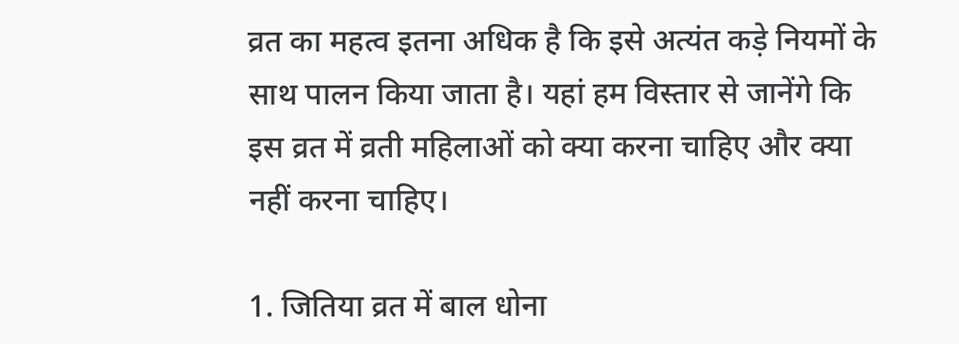व्रत का महत्व इतना अधिक है कि इसे अत्यंत कड़े नियमों के साथ पालन किया जाता है। यहां हम विस्तार से जानेंगे कि इस व्रत में व्रती महिलाओं को क्या करना चाहिए और क्या नहीं करना चाहिए।

1. जितिया व्रत में बाल धोना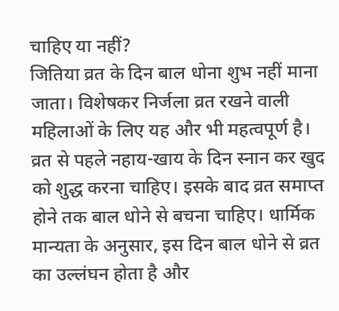चाहिए या नहीं?
जितिया व्रत के दिन बाल धोना शुभ नहीं माना जाता। विशेषकर निर्जला व्रत रखने वाली महिलाओं के लिए यह और भी महत्वपूर्ण है। व्रत से पहले नहाय-खाय के दिन स्नान कर खुद को शुद्ध करना चाहिए। इसके बाद व्रत समाप्त होने तक बाल धोने से बचना चाहिए। धार्मिक मान्यता के अनुसार, इस दिन बाल धोने से व्रत का उल्लंघन होता है और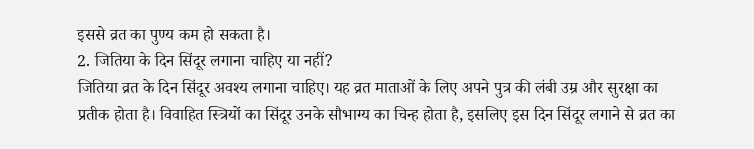इससे व्रत का पुण्य कम हो सकता है।
2. जितिया के दिन सिंदूर लगाना चाहिए या नहीं?
जितिया व्रत के दिन सिंदूर अवश्य लगाना चाहिए। यह व्रत माताओं के लिए अपने पुत्र की लंबी उम्र और सुरक्षा का प्रतीक होता है। विवाहित स्त्रियों का सिंदूर उनके सौभाग्य का चिन्ह होता है, इसलिए इस दिन सिंदूर लगाने से व्रत का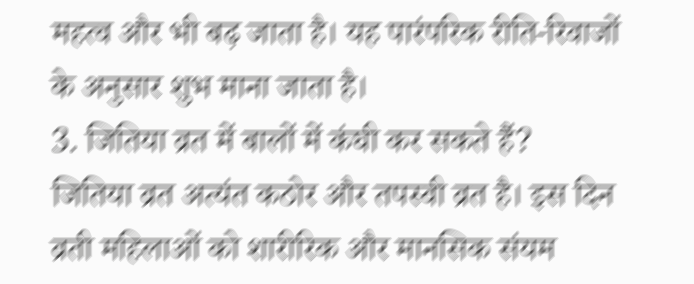महत्व और भी बढ़ जाता है। यह पारंपरिक रीति-रिवाजों के अनुसार शुभ माना जाता है।
3. जितिया व्रत में बालों में कंघी कर सकते हैं?
जितिया व्रत अत्यंत कठोर और तपस्वी व्रत है। इस दिन व्रती महिलाओं को शारीरिक और मानसिक संयम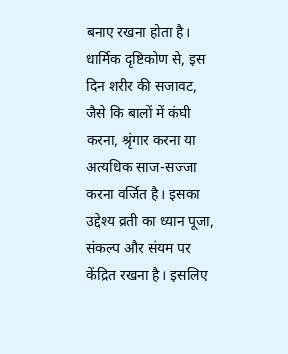बनाए रखना होता है। धार्मिक दृष्टिकोण से, इस दिन शरीर की सजावट, जैसे कि बालों में कंघी करना, श्रृंगार करना या अत्यधिक साज-सज्जा करना वर्जित है। इसका उद्देश्य व्रती का ध्यान पूजा, संकल्प और संयम पर केंद्रित रखना है। इसलिए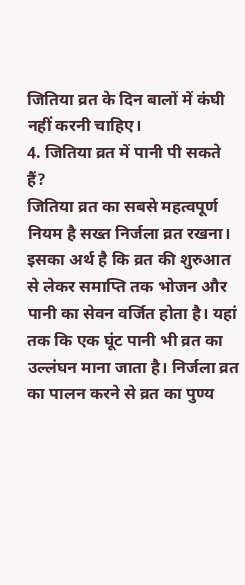जितिया व्रत के दिन बालों में कंघी नहीं करनी चाहिए।
4. जितिया व्रत में पानी पी सकते हैं?
जितिया व्रत का सबसे महत्वपूर्ण नियम है सख्त निर्जला व्रत रखना। इसका अर्थ है कि व्रत की शुरुआत से लेकर समाप्ति तक भोजन और पानी का सेवन वर्जित होता है। यहां तक कि एक घूंट पानी भी व्रत का उल्लंघन माना जाता है। निर्जला व्रत का पालन करने से व्रत का पुण्य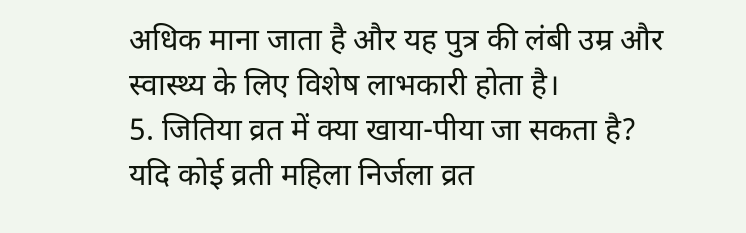अधिक माना जाता है और यह पुत्र की लंबी उम्र और स्वास्थ्य के लिए विशेष लाभकारी होता है।
5. जितिया व्रत में क्या खाया-पीया जा सकता है?
यदि कोई व्रती महिला निर्जला व्रत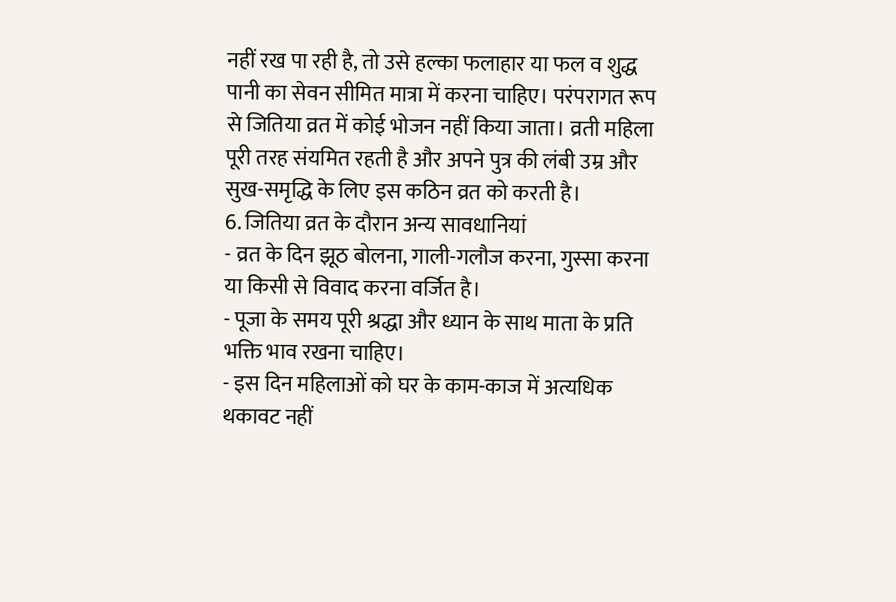नहीं रख पा रही है, तो उसे हल्का फलाहार या फल व शुद्ध पानी का सेवन सीमित मात्रा में करना चाहिए। परंपरागत रूप से जितिया व्रत में कोई भोजन नहीं किया जाता। व्रती महिला पूरी तरह संयमित रहती है और अपने पुत्र की लंबी उम्र और सुख-समृद्धि के लिए इस कठिन व्रत को करती है।
6. जितिया व्रत के दौरान अन्य सावधानियां
- व्रत के दिन झूठ बोलना, गाली-गलौज करना, गुस्सा करना या किसी से विवाद करना वर्जित है।
- पूजा के समय पूरी श्रद्धा और ध्यान के साथ माता के प्रति भक्ति भाव रखना चाहिए।
- इस दिन महिलाओं को घर के काम-काज में अत्यधिक थकावट नहीं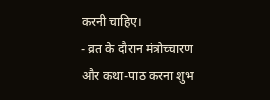करनी चाहिए।
- व्रत के दौरान मंत्रोच्चारण और कथा-पाठ करना शुभ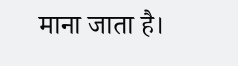माना जाता है।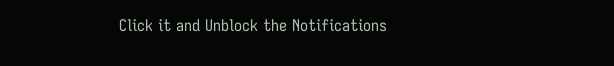Click it and Unblock the Notifications